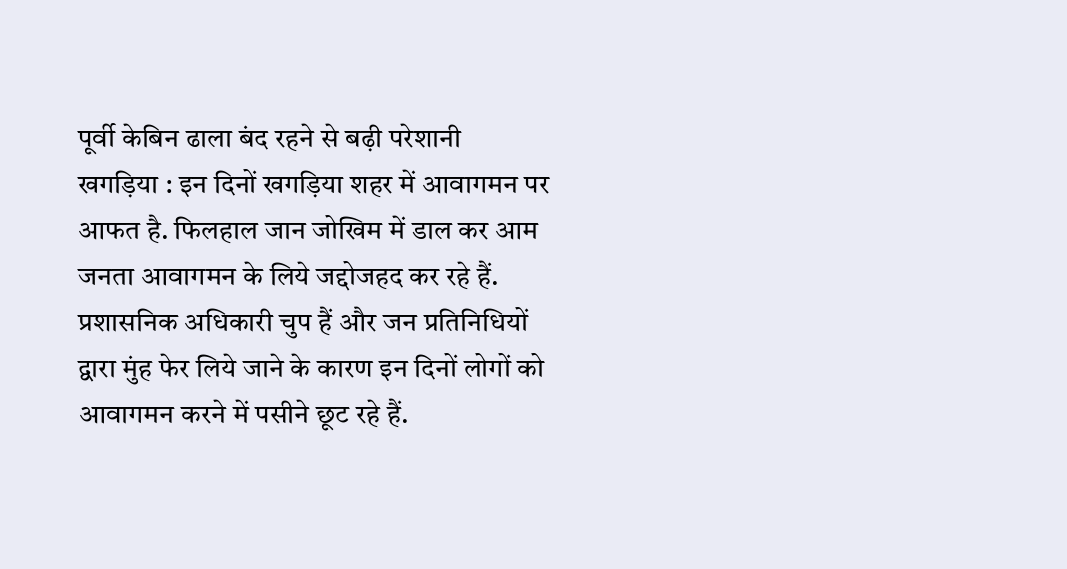पूर्वी केबिन ढाला बंद रहने से बढ़ी परेशानी
खगड़िया : इन दिनों खगड़िया शहर में आवागमन पर आफत है. फिलहाल जान जोखिम में डाल कर आम जनता आवागमन के लिये जद्दोजहद कर रहे हैं. प्रशासनिक अधिकारी चुप हैं और जन प्रतिनिधियों द्वारा मुंह फेर लिये जाने के कारण इन दिनों लोगों को आवागमन करने में पसीने छूट रहे हैं.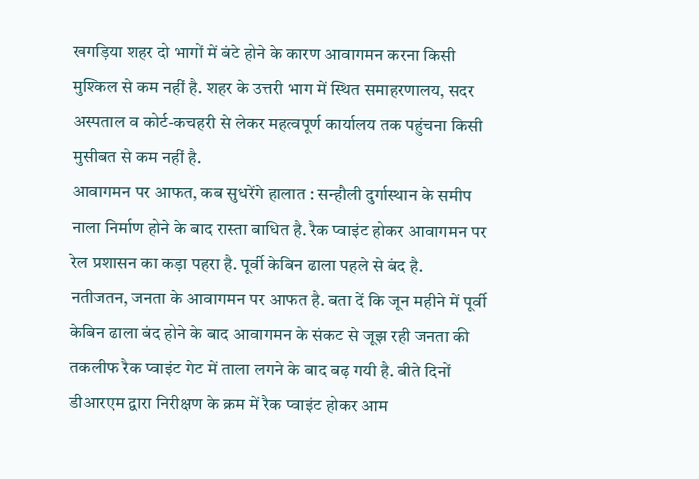खगड़िया शहर दो भागों में बंटे होने के कारण आवागमन करना किसी मुश्किल से कम नहीं है. शहर के उत्तरी भाग में स्थित समाहरणालय, सदर अस्पताल व कोर्ट-कचहरी से लेकर महत्वपूर्ण कार्यालय तक पहुंचना किसी मुसीबत से कम नहीं है.
आवागमन पर आफत, कब सुधरेंगे हालात : सन्हौली दुर्गास्थान के समीप नाला निर्माण होने के बाद रास्ता बाधित है. रैक प्वाइंट होकर आवागमन पर रेल प्रशासन का कड़ा पहरा है. पूर्वी केबिन ढाला पहले से बंद है.
नतीजतन, जनता के आवागमन पर आफत है. बता दें कि जून महीने में पूर्वी केबिन ढाला बंद होने के बाद आवागमन के संकट से जूझ रही जनता की तकलीफ रैक प्वाइंट गेट में ताला लगने के बाद बढ़ गयी है. बीते दिनों डीआरएम द्वारा निरीक्षण के क्रम में रैक प्वाइंट होकर आम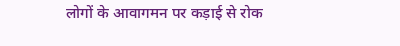लोगों के आवागमन पर कड़ाई से रोक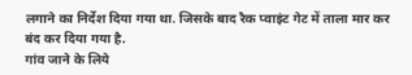लगाने का निर्देश दिया गया था. जिसके बाद रैक प्वाइंट गेट में ताला मार कर बंद कर दिया गया है.
गांव जाने के लिये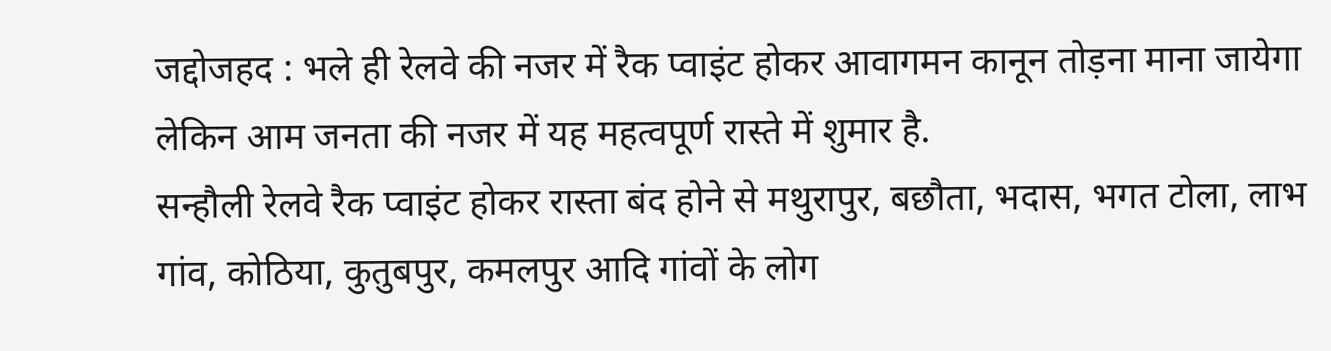जद्दोजहद : भले ही रेलवे की नजर में रैक प्वाइंट होकर आवागमन कानून तोड़ना माना जायेगा लेकिन आम जनता की नजर में यह महत्वपूर्ण रास्ते में शुमार है.
सन्हौली रेलवे रैक प्वाइंट होकर रास्ता बंद होने से मथुरापुर, बछौता, भदास, भगत टोला, लाभ गांव, कोठिया, कुतुबपुर, कमलपुर आदि गांवों के लोग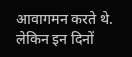आवागमन करते थे. लेकिन इन दिनों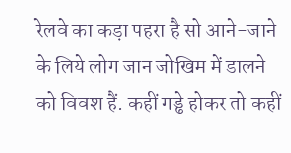रेलवे का कड़ा पहरा है सो आने-जाने के लिये लोग जान जोखिम में डालने को विवश हैं. कहीं गड्ढे होकर तो कहीं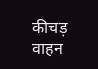कीचड़ वाहन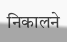निकालने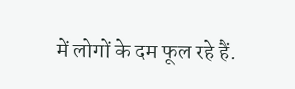में लोगों के दम फूल रहे हैं.